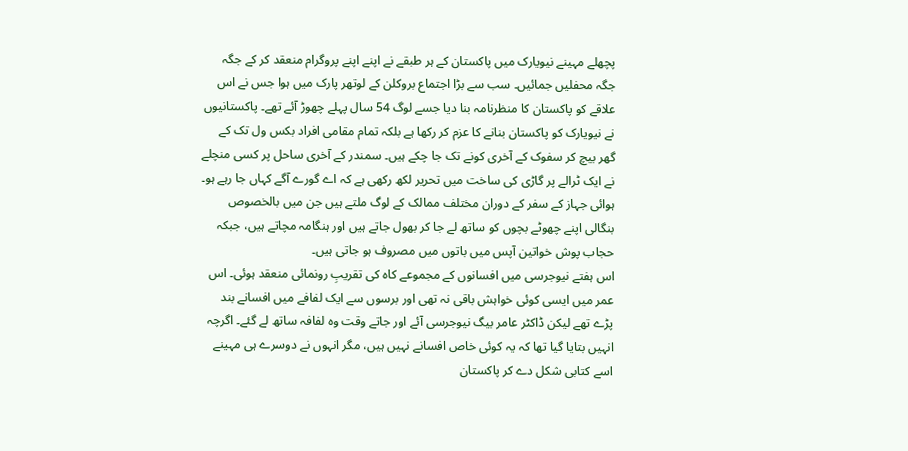پچھلے مہینے نیویارک میں پاکستان کے ہر طبقے نے اپنے اپنے پروگرام منعقد کر کے جگہ جگہ محفلیں جمائیں۔ سب سے بڑا اجتماع بروکلن کے لوتھر پارک میں ہوا جس نے اس علاقے کو پاکستان کا منظرنامہ بنا دیا جسے لوگ 54 سال پہلے چھوڑ آئے تھے۔ پاکستانیوں نے نیویارک کو پاکستان بنانے کا عزم کر رکھا ہے بلکہ تمام مقامی افراد بکس ول تک کے گھر بیچ کر سفوک کے آخری کونے تک جا چکے ہیں۔ سمندر کے آخری ساحل پر کسی منچلے نے ایک ٹرالے پر گاڑی کی ساخت میں تحریر لکھ رکھی ہے کہ اے گورے آگے کہاں جا رہے ہو۔ ہوائی جہاز کے سفر کے دوران مختلف ممالک کے لوگ ملتے ہیں جن میں بالخصوص بنگالی اپنے چھوٹے بچوں کو ساتھ لے جا کر بھول جاتے ہیں اور ہنگامہ مچاتے ہیں، جبکہ حجاب پوش خواتین آپس میں باتوں میں مصروف ہو جاتی ہیں۔
اس ہفتے نیوجرسی میں افسانوں کے مجموعے کاہ کی تقریبِ رونمائی منعقد ہوئی۔ اس عمر میں ایسی کوئی خواہش باقی نہ تھی اور برسوں سے ایک لفافے میں افسانے بند پڑے تھے لیکن ڈاکٹر عامر بیگ نیوجرسی آئے اور جاتے وقت وہ لفافہ ساتھ لے گئے۔ اگرچہ انہیں بتایا گیا تھا کہ یہ کوئی خاص افسانے نہیں ہیں، مگر انہوں نے دوسرے ہی مہینے اسے کتابی شکل دے کر پاکستان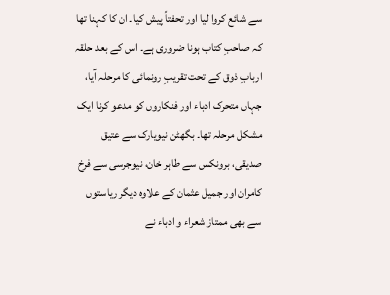سے شائع کروا لیا اور تحفتاً پیش کیا۔ ان کا کہنا تھا کہ صاحبِ کتاب ہونا ضروری ہے۔ اس کے بعد حلقہ اربابِ ذوق کے تحت تقریبِ رونمائی کا مرحلہ آیا، جہاں متحرک ادباء اور فنکاروں کو مدعو کرنا ایک مشکل مرحلہ تھا۔ بگھٹن نیویارک سے عتیق صدیقی، برونکس سے طاہر خان، نیوجرسی سے فرخ کامران اور جمیل عثمان کے علاوہ دیگر ریاستوں سے بھی ممتاز شعراء و ادباء نے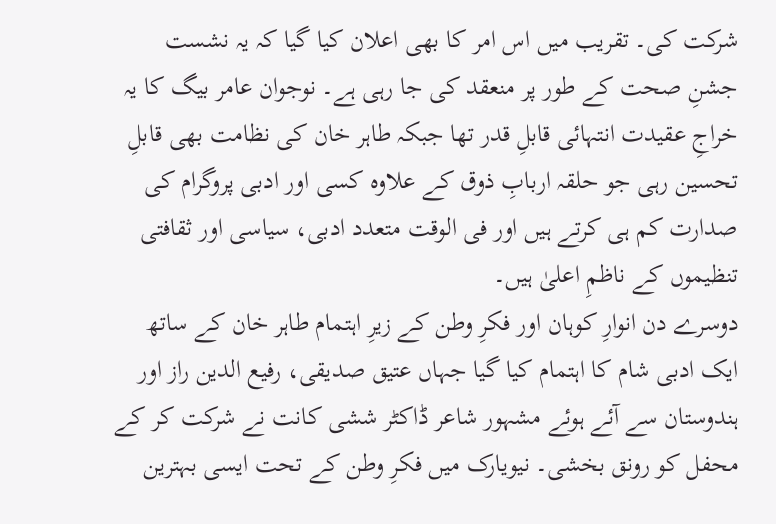شرکت کی۔ تقریب میں اس امر کا بھی اعلان کیا گیا کہ یہ نشست جشنِ صحت کے طور پر منعقد کی جا رہی ہے۔ نوجوان عامر بیگ کا یہ خراجِ عقیدت انتہائی قابلِ قدر تھا جبکہ طاہر خان کی نظامت بھی قابلِ تحسین رہی جو حلقہ اربابِ ذوق کے علاوہ کسی اور ادبی پروگرام کی صدارت کم ہی کرتے ہیں اور فی الوقت متعدد ادبی، سیاسی اور ثقافتی تنظیموں کے ناظمِ اعلیٰ ہیں۔
دوسرے دن انوارِ کوہان اور فکرِ وطن کے زیرِ اہتمام طاہر خان کے ساتھ ایک ادبی شام کا اہتمام کیا گیا جہاں عتیق صدیقی، رفیع الدین راز اور ہندوستان سے آئے ہوئے مشہور شاعر ڈاکٹر ششی کانت نے شرکت کر کے محفل کو رونق بخشی۔ نیویارک میں فکرِ وطن کے تحت ایسی بہترین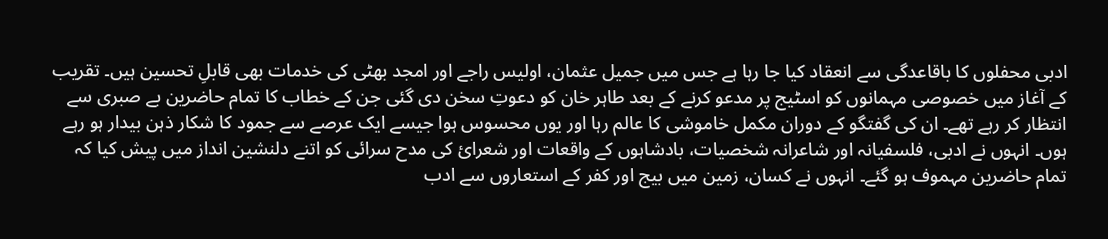ادبی محفلوں کا باقاعدگی سے انعقاد کیا جا رہا ہے جس میں جمیل عثمان، اولیس راجے اور امجد بھٹی کی خدمات بھی قابلِ تحسین ہیں۔ تقریب کے آغاز میں خصوصی مہمانوں کو اسٹیج پر مدعو کرنے کے بعد طاہر خان کو دعوتِ سخن دی گئی جن کے خطاب کا تمام حاضرین بے صبری سے انتظار کر رہے تھے۔ ان کی گفتگو کے دوران مکمل خاموشی کا عالم رہا اور یوں محسوس ہوا جیسے ایک عرصے سے جمود کا شکار ذہن بیدار ہو رہے ہوں۔ انہوں نے ادبی، فلسفیانہ اور شاعرانہ شخصیات، بادشاہوں کے واقعات اور شعرائ کی مدح سرائی کو اتنے دلنشین انداز میں پیش کیا کہ تمام حاضرین مہموف ہو گئے۔ انہوں نے کسان، زمین میں بیج اور کفر کے استعاروں سے ادب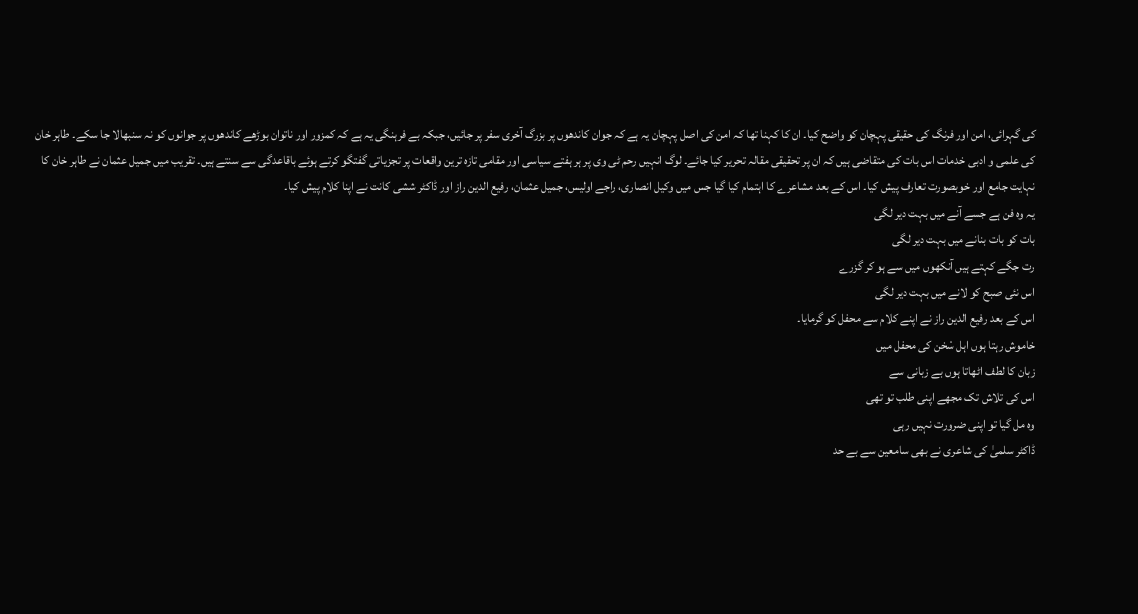کی گہرائی، امن اور فرنگ کی حقیقی پہچان کو واضح کیا۔ ان کا کہنا تھا کہ امن کی اصل پہچان یہ ہے کہ جوان کاندھوں پر بزرگ آخری سفر پر جائیں، جبکہ بے فرہنگی یہ ہے کہ کمزور اور ناتوان بوڑھے کاندھوں پر جوانوں کو نہ سنبھالا جا سکے۔ طاہر خان کی علمی و ادبی خدمات اس بات کی متقاضی ہیں کہ ان پر تحقیقی مقالہ تحریر کیا جائے۔ لوگ انہیں رحم ٹی وی پر ہر ہفتے سیاسی اور مقامی تازہ ترین واقعات پر تجزیاتی گفتگو کرتے ہوئے باقاعدگی سے سنتے ہیں۔ تقریب میں جمیل عثمان نے طاہر خان کا نہایت جامع اور خوبصورت تعارف پیش کیا۔ اس کے بعد مشاعرے کا اہتمام کیا گیا جس میں وکیل انصاری، راجے اولیس، جمیل عثمان، رفیع الدین راز اور ڈاکٹر ششی کانت نے اپنا کلام پیش کیا۔
یہ وہ فن ہے جسے آنے میں بہت دیر لگی
بات کو بات بنانے میں بہت دیر لگی
رت جگے کہتے ہیں آنکھوں میں سے ہو کر گزرے
اس نئی صبح کو لانے میں بہت دیر لگی
اس کے بعد رفیع الدین راز نے اپنے کلام سے محفل کو گرمایا۔
خاموش رہتا ہوں اہل سْخن کی محفل میں
زبان کا لطف اٹھاتا ہوں بے زبانی سے
اس کی تلاش تک مجھے اپنی طلب تو تھی
وہ مل گیا تو اپنی ضرورت نہیں رہی
ڈاکٹر سلمیٰ کی شاعری نے بھی سامعین سے بے حد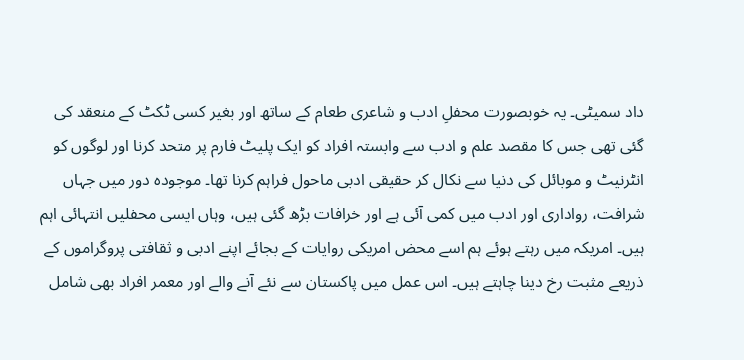داد سمیٹی۔ یہ خوبصورت محفلِ ادب و شاعری طعام کے ساتھ اور بغیر کسی ٹکٹ کے منعقد کی گئی تھی جس کا مقصد علم و ادب سے وابستہ افراد کو ایک پلیٹ فارم پر متحد کرنا اور لوگوں کو انٹرنیٹ و موبائل کی دنیا سے نکال کر حقیقی ادبی ماحول فراہم کرنا تھا۔ موجودہ دور میں جہاں شرافت، رواداری اور ادب میں کمی آئی ہے اور خرافات بڑھ گئی ہیں، وہاں ایسی محفلیں انتہائی اہم ہیں۔ امریکہ میں رہتے ہوئے ہم اسے محض امریکی روایات کے بجائے اپنے ادبی و ثقافتی پروگراموں کے ذریعے مثبت رخ دینا چاہتے ہیں۔ اس عمل میں پاکستان سے نئے آنے والے اور معمر افراد بھی شامل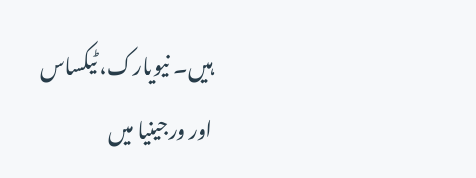ہیں۔ نیویارک، ٹیکساس اور ورجینیا میں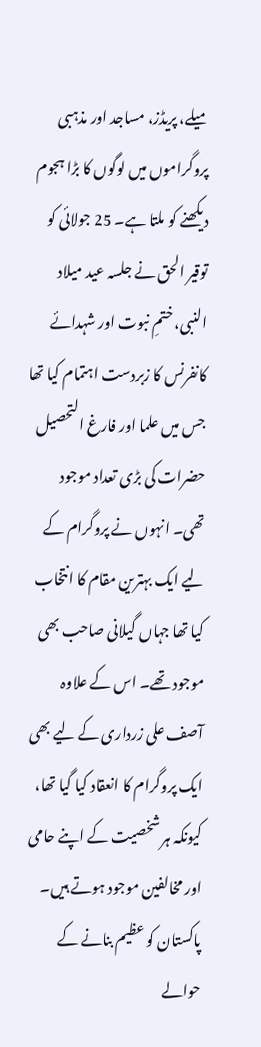میلے، پریڈز، مساجد اور مذہبی پروگراموں میں لوگوں کا بڑا ہجوم دیکھنے کو ملتا ہے۔ 25 جولائی کو توقیر الحق نے جلسہ عید میلاد النبی، ختمِ نبوت اور شہدائے کانفرنس کا زبردست اہتمام کیا تھا جس میں علما اور فارغ التحصیل حضرات کی بڑی تعداد موجود تھی۔ انہوں نے پروگرام کے لیے ایک بہترین مقام کا انتخاب کیا تھا جہاں گیلانی صاحب بھی موجود تھے۔ اس کے علاوہ آصف علی زرداری کے لیے بھی ایک پروگرام کا انعقاد کیا گیا تھا، کیونکہ ہر شخصیت کے اپنے حامی اور مخالفین موجود ہوتے ہیں۔ پاکستان کو عظیم بنانے کے حوالے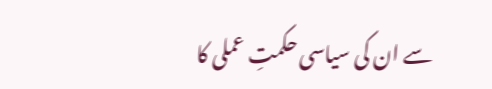سے ان کی سیاسی حکمتِ عملی کا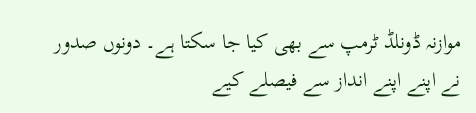موازنہ ڈونلڈ ٹرمپ سے بھی کیا جا سکتا ہے۔ دونوں صدور نے اپنے اپنے انداز سے فیصلے کیے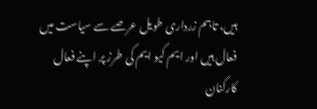ہیں، تاہم زرداری طویل عرصے سے سیاست میں فعال ہیں اور ایم کیو ایم کی طرز پر اپنے فعال کارکنان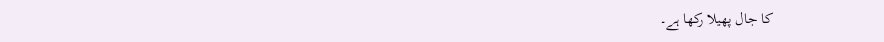کا جال پھیلا رکھا ہے۔